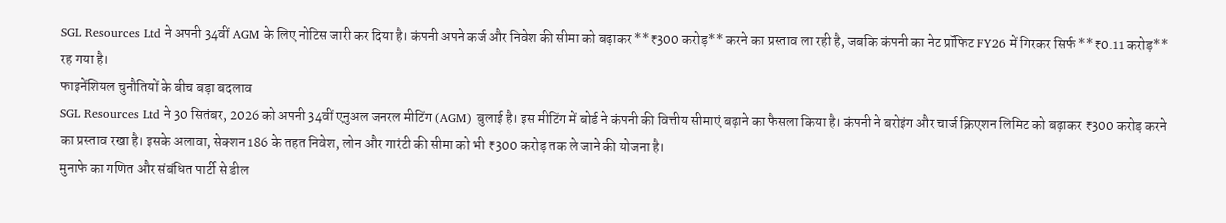SGL Resources Ltd ने अपनी 34वीं AGM के लिए नोटिस जारी कर दिया है। कंपनी अपने कर्ज और निवेश की सीमा को बढ़ाकर **₹300 करोड़** करने का प्रस्ताव ला रही है, जबकि कंपनी का नेट प्रॉफिट FY26 में गिरकर सिर्फ **₹0.11 करोड़** रह गया है।
फाइनेंशियल चुनौतियों के बीच बड़ा बदलाव
SGL Resources Ltd ने 30 सितंबर, 2026 को अपनी 34वीं एनुअल जनरल मीटिंग (AGM) बुलाई है। इस मीटिंग में बोर्ड ने कंपनी की वित्तीय सीमाएं बढ़ाने का फैसला किया है। कंपनी ने बरोइंग और चार्ज क्रिएशन लिमिट को बढ़ाकर ₹300 करोड़ करने का प्रस्ताव रखा है। इसके अलावा, सेक्शन 186 के तहत निवेश, लोन और गारंटी की सीमा को भी ₹300 करोड़ तक ले जाने की योजना है।
मुनाफे का गणित और संबंधित पार्टी से डील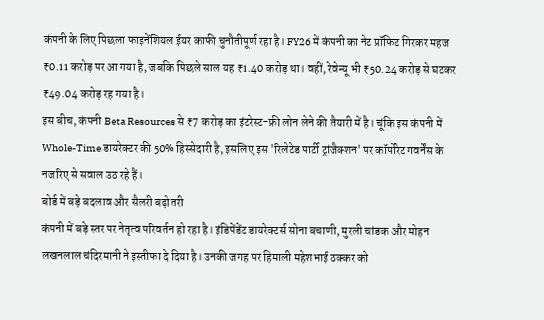कंपनी के लिए पिछला फाइनेंशियल ईयर काफी चुनौतीपूर्ण रहा है। FY26 में कंपनी का नेट प्रॉफिट गिरकर महज ₹0.11 करोड़ पर आ गया है, जबकि पिछले साल यह ₹1.40 करोड़ था। वहीं, रेवेन्यू भी ₹50.24 करोड़ से घटकर ₹49.04 करोड़ रह गया है।
इस बीच, कंपनी Beta Resources से ₹7 करोड़ का इंटरेस्ट-फ्री लोन लेने की तैयारी में है। चूंकि इस कंपनी में Whole-Time डायरेक्टर की 50% हिस्सेदारी है, इसलिए इस 'रिलेटेड पार्टी ट्रांजैक्शन' पर कॉर्पोरेट गवर्नेंस के नजरिए से सवाल उठ रहे हैं।
बोर्ड में बड़े बदलाव और सैलरी बढ़ोतरी
कंपनी में बड़े स्तर पर नेतृत्व परिवर्तन हो रहा है। इंडिपेंडेंट डायरेक्टर्स सोना बचाणी, मुरली चांडक और मोहन लखनलाल चंदिरमानी ने इस्तीफा दे दिया है। उनकी जगह पर हिमाली महेशभाई ठक्कर को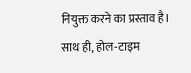नियुक्त करने का प्रस्ताव है। साथ ही, होल-टाइम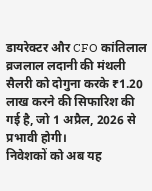डायरेक्टर और CFO कांतिलाल व्रजलाल लदानी की मंथली सैलरी को दोगुना करके ₹1.20 लाख करने की सिफारिश की गई है, जो 1 अप्रैल, 2026 से प्रभावी होगी।
निवेशकों को अब यह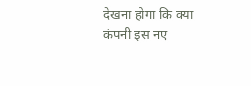देखना होगा कि क्या कंपनी इस नए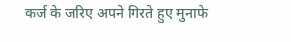कर्ज के जरिए अपने गिरते हुए मुनाफे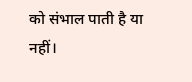को संभाल पाती है या नहीं।